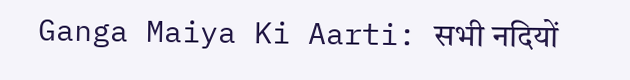Ganga Maiya Ki Aarti: सभी नदियों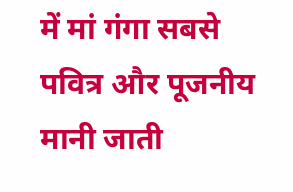में मां गंगा सबसे पवित्र और पूजनीय मानी जाती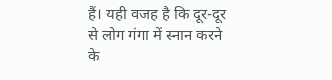हैं। यही वजह है कि दूर-दूर से लोग गंगा में स्नान करने के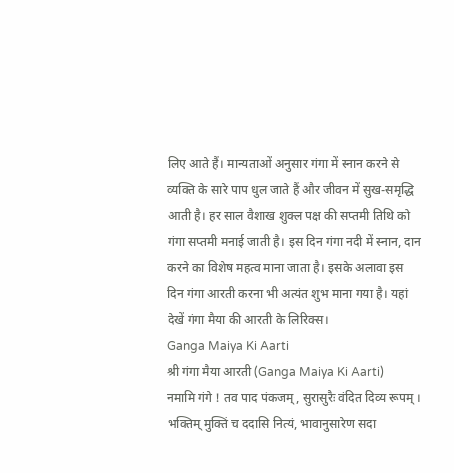लिए आते हैं। मान्यताओं अनुसार गंगा में स्नान करने से व्यक्ति के सारे पाप धुल जाते हैं और जीवन में सुख-समृद्धि आती है। हर साल वैशाख शुक्ल पक्ष की सप्तमी तिथि को गंगा सप्तमी मनाई जाती है। इस दिन गंगा नदी में स्नान, दान करने का विशेष महत्व माना जाता है। इसके अलावा इस दिन गंगा आरती करना भी अत्यंत शुभ माना गया है। यहां देखें गंगा मैया की आरती के लिरिक्स।
Ganga Maiya Ki Aarti
श्री गंगा मैया आरती (Ganga Maiya Ki Aarti)
नमामि गंगे ! तव पाद पंकजम्, सुरासुरैः वंदित दिव्य रूपम् ।
भक्तिम् मुक्तिं च ददासि नित्यं, भावानुसारेण सदा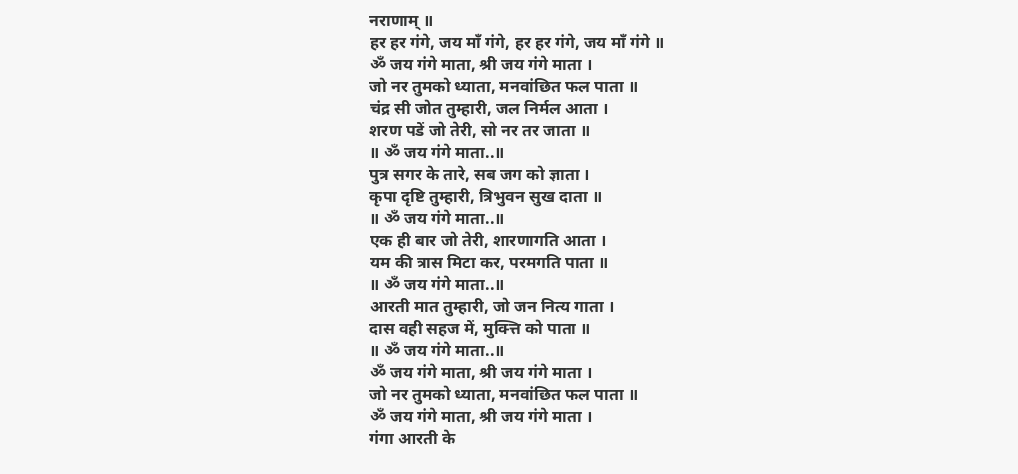नराणाम् ॥
हर हर गंगे, जय माँ गंगे, हर हर गंगे, जय माँ गंगे ॥
ॐ जय गंगे माता, श्री जय गंगे माता ।
जो नर तुमको ध्याता, मनवांछित फल पाता ॥
चंद्र सी जोत तुम्हारी, जल निर्मल आता ।
शरण पडें जो तेरी, सो नर तर जाता ॥
॥ ॐ जय गंगे माता..॥
पुत्र सगर के तारे, सब जग को ज्ञाता ।
कृपा दृष्टि तुम्हारी, त्रिभुवन सुख दाता ॥
॥ ॐ जय गंगे माता..॥
एक ही बार जो तेरी, शारणागति आता ।
यम की त्रास मिटा कर, परमगति पाता ॥
॥ ॐ जय गंगे माता..॥
आरती मात तुम्हारी, जो जन नित्य गाता ।
दास वही सहज में, मुक्त्ति को पाता ॥
॥ ॐ जय गंगे माता..॥
ॐ जय गंगे माता, श्री जय गंगे माता ।
जो नर तुमको ध्याता, मनवांछित फल पाता ॥
ॐ जय गंगे माता, श्री जय गंगे माता ।
गंगा आरती के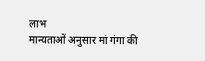लाभ
मान्यताओं अनुसार मां गंगा की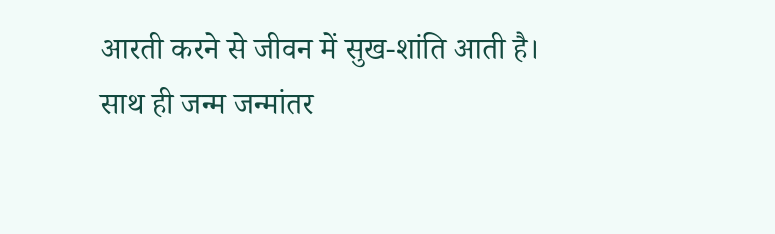आरती करने से जीवन में सुख-शांति आती है। साथ ही जन्म जन्मांतर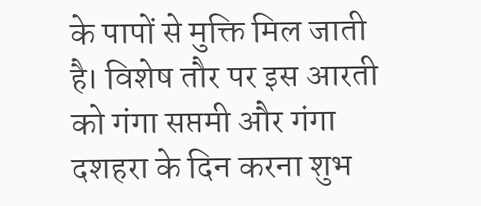के पापों से मुक्ति मिल जाती है। विशेष तौर पर इस आरती को गंगा सप्तमी और गंगा दशहरा के दिन करना शुभ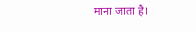माना जाता है।